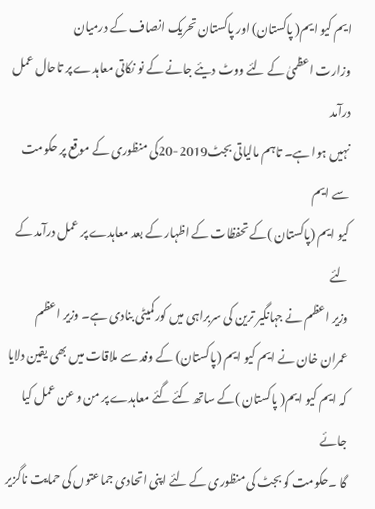ایم کیو ایم( پاکستان) اور پاکستان تحریک انصاف کے درمیان
وزارت اعظمیٰ کے لئے ووٹ دیئے جانے کے نو نکاتی معاہدے پر تاحال عمل درآمد
نہیں ہوا ہے۔ تاہم مالیاتی بجٹ2019-20کی منظوری کے موقع پر حکومت سے ایم
کیو ایم (پاکستان )کے تحفظات کے اظہار کے بعد معاہدے پر عمل درآمد کے لئے
وزیر اعظم نے جہانگیر ترین کی سربراہی میں کورکمیٹی بنادی ہے۔ وزیر اعظم
عمران خان نے ایم کیو ایم (پاکستان) کے وفد سے ملاقات میں بھی یقین دلایا
کہ ایم کیو ایم( پاکستان )کے ساتھ کئے گئے معاہدے پر من و عن عمل کیا جائے
گا ۔حکومت کو بجٹ کی منظوری کے لئے اپنی اتحادی جماعتوں کی حمایت ناگزیر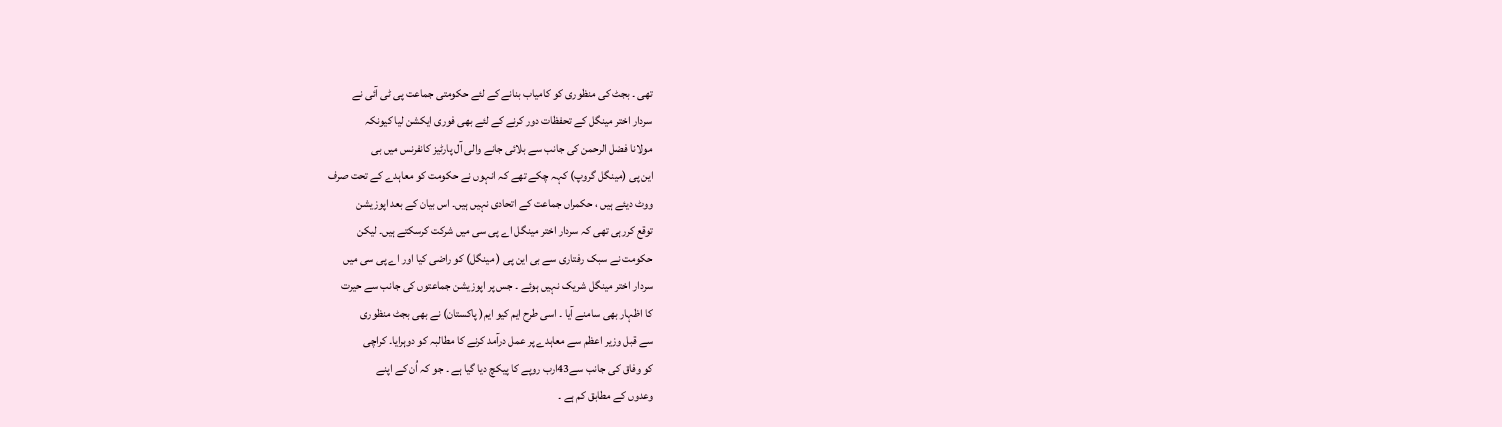تھی ۔ بجٹ کی منظوری کو کامیاب بنانے کے لئے حکومتی جماعت پی ٹی آئی نے
سردار اختر مینگل کے تحفظات دور کرنے کے لئے بھی فوری ایکشن لیا کیونکہ
مولانا فضل الرحمن کی جانب سے بلائی جانے والی آل پارٹیز کانفرنس میں بی
این پی (مینگل گروپ) کہہ چکے تھے کہ انہوں نے حکومت کو معاہدے کے تحت صرف
ووٹ دیئے ہیں ، حکمراں جماعت کے اتحادی نہیں ہیں۔ اس بیان کے بعد اپوزیشن
توقع کررہی تھی کہ سردار اختر مینگل اے پی سی میں شرکت کرسکتے ہیں۔ لیکن
حکومت نے سبک رفتاری سے بی این پی ( مینگل) کو راضی کیا اور اے پی سی میں
سردار اختر مینگل شریک نہیں ہوئے ۔ جس پر اپوزیشن جماعتوں کی جانب سے حیرت
کا اظہار بھی سامنے آیا ۔ اسی طرح ایم کیو ایم( پاکستان) نے بھی بجٹ منظوری
سے قبل وزیر اعظم سے معاہدے پر عمل درآمد کرنے کا مطالبہ کو دوہرایا۔ کراچی
کو وفاق کی جانب سے43ارب روپے کا پیکچ دیا گیا ہے ۔ جو کہ اُن کے اپنے
وعدوں کے مطابق کم ہے ۔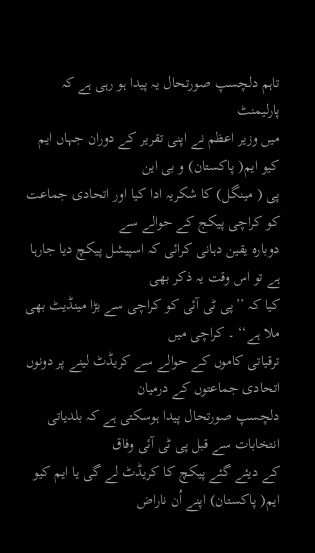تاہم دلچسپ صورتحال یہ پیدا ہو رہی ہے کہ پارلیمنٹ
میں وزیر اعظم نے اپنی تقریر کے دوران جہاں ایم کیو ایم( پاکستان) و بی این
پی ( مینگل) کا شکریہ ادا کیا اور اتحادی جماعت کو کراچی پیکج کے حوالے سے
دوبارہ یقین دہانی کرائی کہ اسپیشل پیکچ دیا جارہا ہے تو اس وقت یہ ذکر بھی
کیا کہ ’’پی ٹی آئی کو کراچی سے بڑا مینڈیٹ بھی ملا ہے‘‘ ۔ کراچی میں
ترقیاتی کاموں کے حوالے سے کریڈٹ لینے پر دونوں اتحادی جماعتوں کے درمیان
دلچسپ صورتحال پیدا ہوسکتی ہے کہ بلدیاتی انتخابات سے قبل پی ٹی آئی وفاق
کے دیئے گئے پیکچ کا کریڈٹ لے گی یا ایم کیو ایم( پاکستان) اپنے اُن ناراض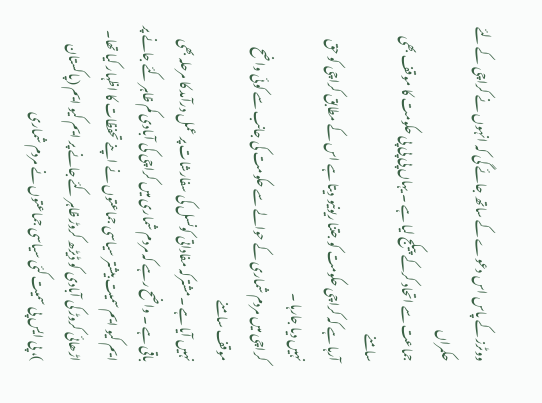ووٹرز کے پاس اس دعوے کے ساتھ جائے گی کہ انہوں نے کراچی کے لئے حکمراں
جماعت سے اتحاد کرکے پیکج لیا ہے ۔ یہاں پی پی پی حکومت کا موقف بھی سامنے
آرہا ہے کہ کراچی حکومت کو جتنا ریونیو دیتا ہے اس کے مطابق کراچی کو حق
نہیں دیا جارہا ۔
کراچی میں مردم شماری کے حوالے سے حکومت کی جانب سے کوئی واضح موقف سامنے
نہیں آیا ہے ۔مشترکہ مفاداتی کونسل کی سفارشات پر عمل درآمد کا مرحلہ بھی
باقی ہے ۔ واضح رہے کہ مردم شماری میں کراچی کی آبادی کم ظاہر کئے جانے پر
ایم کیو ایم سمیت بیشتر سیاسی جماعتوں نے اپنے تحفظات کا اظہار کیا تھا۔
اڑھائی کروڑ کی آبادی کو ڈیڑھ کروڑ ظاہر کئے جانے پر ایم کیو ایم (پاکستان
)، پی ایس پی سمیت کئی سیاسی جماعتوں نے مردم شماری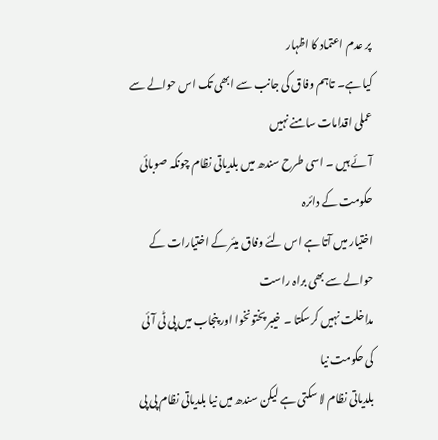پر عدم اعتماد کا اظہار
کیا ہے۔ تاہم وفاق کی جانب سے ابھی تک اس حوالے سے عملی اقدامات سامنے نہیں
آئے ہیں ۔ اسی طرح سندھ میں بلدیاتی نظام چونکہ صوبائی حکومت کے دائرہ
اختیار میں آتا ہے اس لئے وفاق میئر کے اختیارات کے حوالے سے بھی براہ راست
مداخلت نہیں کرسکتا ۔ خیبر پختونخوا اور پنجاب میں پی ٹی آئی کی حکومت نیا
بلدیاتی نظام لا سکتی ہے لیکن سندھ میں نیا بلدیاتی نظام پی پی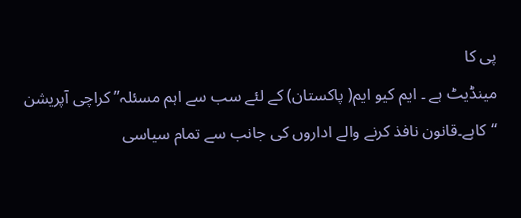پی کا
مینڈیٹ ہے ۔ ایم کیو ایم( پاکستان) کے لئے سب سے اہم مسئلہ’’ کراچی آپریشن
‘‘کاہے۔قانون نافذ کرنے والے اداروں کی جانب سے تمام سیاسی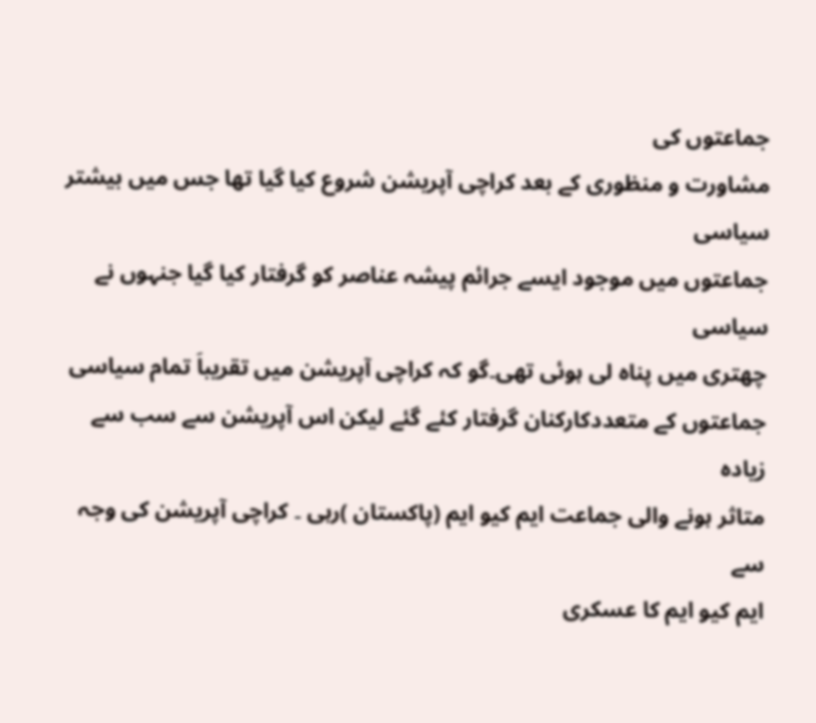جماعتوں کی
مشاورت و منظوری کے بعد کراچی آپریشن شروع کیا گیا تھا جس میں بیشتر سیاسی
جماعتوں میں موجود ایسے جرائم پیشہ عناصر کو گرفتار کیا گیا جنہوں نے سیاسی
چھتری میں پناہ لی ہوئی تھی۔گو کہ کراچی آپریشن میں تقریباَ تمام سیاسی
جماعتوں کے متعددکارکنان گرفتار کئے گئے لیکن اس آپریشن سے سب سے زیادہ
متاثر ہونے والی جماعت ایم کیو ایم (پاکستان )رہی ۔ کراچی آپریشن کی وجہ سے
ایم کیو ایم کا عسکری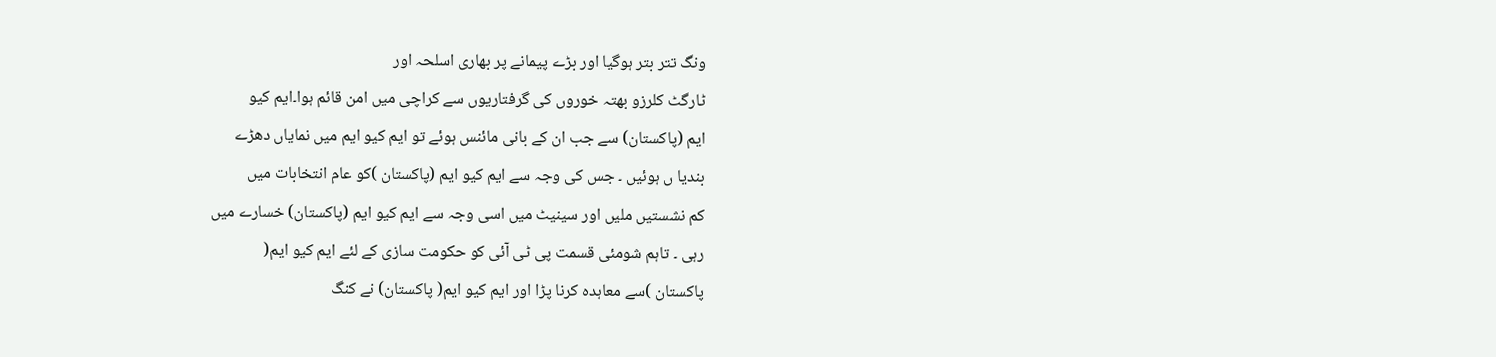ونگ تتر بتر ہوگیا اور بڑے پیمانے پر بھاری اسلحہ اور
ٹارگٹ کلرزو بھتہ خوروں کی گرفتاریوں سے کراچی میں امن قائم ہوا۔ایم کیو
ایم (پاکستان) سے جب ان کے بانی مائنس ہوئے تو ایم کیو ایم میں نمایاں دھڑے
بندیا ں ہوئیں ۔ جس کی وجہ سے ایم کیو ایم (پاکستان )کو عام انتخابات میں
کم نشستیں ملیں اور سینیٹ میں اسی وجہ سے ایم کیو ایم (پاکستان) خسارے میں
رہی ۔ تاہم شومئی قسمت پی ٹی آئی کو حکومت سازی کے لئے ایم کیو ایم(
پاکستان )سے معاہدہ کرنا پڑا اور ایم کیو ایم( پاکستان) نے کنگ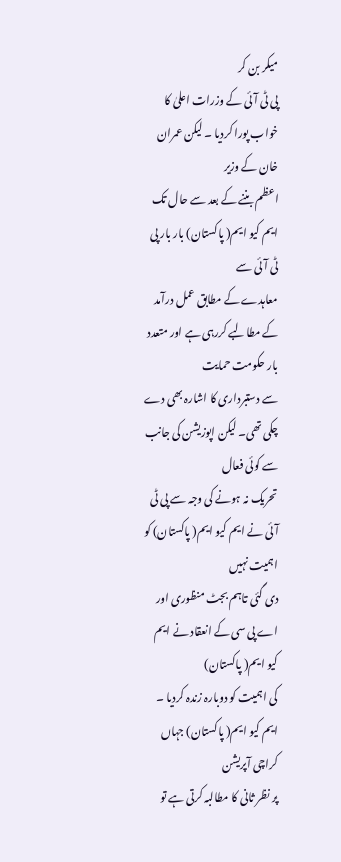میکر بن کر
پی ٹی آئی کے وزرات اعلیٰ کا خواب پورا کردیا ۔ لیکن عمران خان کے وزیر
اعظم بننے کے بعد سے حال تک ایم کیو ایم( پاکستان) بار بار پی ٹی آئی سے
معاہدے کے مطابق عمل درآمد کے مطالبے کررہی ہے اور متعدد بار حکومت حمایت
سے دستبرداری کا اشارہ بھی دے چکی تھی۔ لیکن اپوزیشن کی جانب سے کوئی فعال
تحریک نہ ہونے کی وجہ سے پی ٹی آئی نے ایم کیو ایم( پاکستان) کو اہمیت نہیں
دی گئی تاہم بجٹ منظوری اور اے پی سی کے انعقاد نے ایم کیو ایم( پاکستان)
کی اہمیت کو دوبارہ زندہ کردیا ۔ ایم کیو ایم( پاکستان) جہاں کراچی آپریشن
پر نظر ثانی کا مطالبہ کرتی ہے تو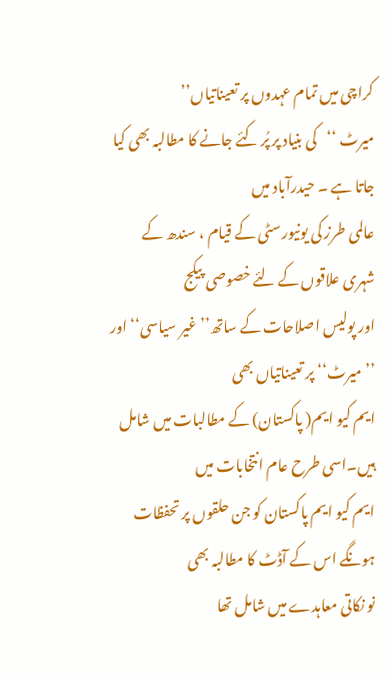کراچی میں تمام عہدوں پر تعیناتیاں’’
میرٹ ‘‘کی بنیاد پر پُر کئے جانے کا مطالبہ بھی کیا جاتا ہے ۔ حیدرآباد میں
عالمی طرز کی یونیورسٹی کے قیام ، سندھ کے شہری علاقوں کے لئے خصوصی پیکج
اور پولیس اصلاحات کے ساتھ’’ غیر سیاسی‘‘ اور ’’میرٹ‘‘ پر تعیناتیاں بھی
ایم کیو ایم( پاکستان) کے مطالبات میں شامل ہیں۔اسی طرح عام انتخابات میں
ایم کیو ایم پاکستان کو جن حلقوں پر تحفظات ہونگے اس کے آڈٹ کا مطالبہ بھی
نو نکاتی معاہدے میں شامل تھا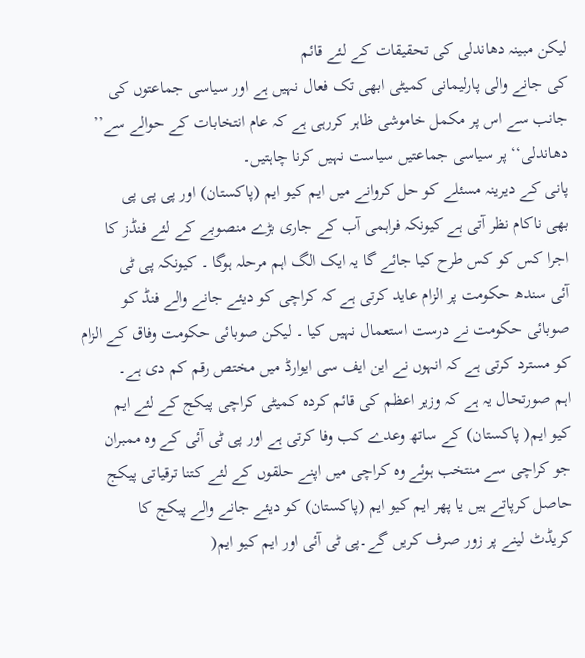لیکن مبینہ دھاندلی کی تحقیقات کے لئے قائم
کی جانے والی پارلیمانی کمیٹی ابھی تک فعال نہیں ہے اور سیاسی جماعتوں کی
جانب سے اس پر مکمل خاموشی ظاہر کررہی ہے کہ عام انتخابات کے حوالے سے’’
دھاندلی‘‘ پر سیاسی جماعتیں سیاست نہیں کرنا چاہتیں۔
پانی کے دیرینہ مسئلے کو حل کروانے میں ایم کیو ایم (پاکستان) اور پی پی پی
بھی ناکام نظر آتی ہے کیونکہ فراہمی آب کے جاری بڑے منصوبے کے لئے فنڈز کا
اجرا کس کو کس طرح کیا جائے گا یہ ایک الگ اہم مرحلہ ہوگا ۔ کیونکہ پی ٹی
آئی سندھ حکومت پر الزام عاید کرتی ہے کہ کراچی کو دیئے جانے والے فنڈ کو
صوبائی حکومت نے درست استعمال نہیں کیا ۔ لیکن صوبائی حکومت وفاق کے الزام
کو مسترد کرتی ہے کہ انہوں نے این ایف سی ایوارڈ میں مختص رقم کم دی ہے۔
اہم صورتحال یہ ہے کہ وزیر اعظم کی قائم کردہ کمیٹی کراچی پیکج کے لئے ایم
کیو ایم( پاکستان) کے ساتھ وعدے کب وفا کرتی ہے اور پی ٹی آئی کے وہ ممبران
جو کراچی سے منتخب ہوئے وہ کراچی میں اپنے حلقوں کے لئے کتنا ترقیاتی پیکج
حاصل کرپاتے ہیں یا پھر ایم کیو ایم (پاکستان) کو دیئے جانے والے پیکج کا
کریڈٹ لینے پر زور صرف کریں گے۔پی ٹی آئی اور ایم کیو ایم(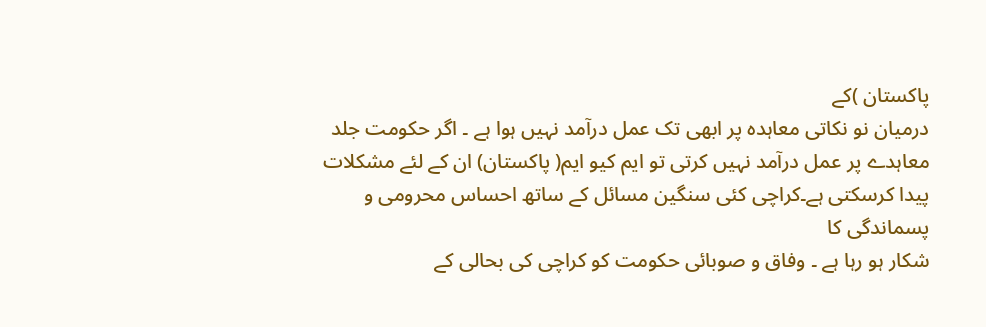پاکستان )کے
درمیان نو نکاتی معاہدہ پر ابھی تک عمل درآمد نہیں ہوا ہے ۔ اگر حکومت جلد
معاہدے پر عمل درآمد نہیں کرتی تو ایم کیو ایم( پاکستان) ان کے لئے مشکلات
پیدا کرسکتی ہے۔کراچی کئی سنگین مسائل کے ساتھ احساس محرومی و پسماندگی کا
شکار ہو رہا ہے ۔ وفاق و صوبائی حکومت کو کراچی کی بحالی کے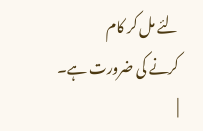لئے مل کر کام
کرنے کی ضرورت ہے۔
|